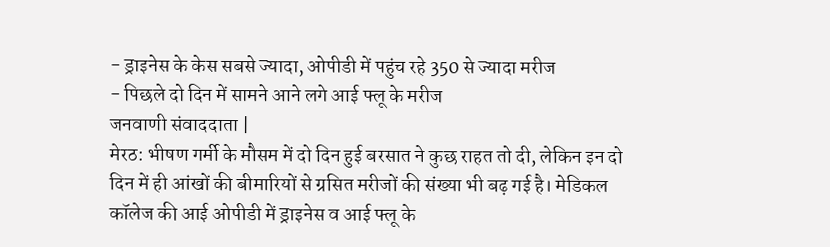- ड्राइनेस के केस सबसे ज्यादा, ओपीडी में पहुंच रहे 350 से ज्यादा मरीज
- पिछले दो दिन में सामने आने लगे आई फ्लू के मरीज
जनवाणी संवाददाता |
मेरठ: भीषण गर्मी के मौसम में दो दिन हुई बरसात ने कुछ राहत तो दी, लेकिन इन दो दिन में ही आंखों की बीमारियों से ग्रसित मरीजों की संख्या भी बढ़ गई है। मेडिकल कॉलेज की आई ओपीडी में ड्राइनेस व आई फ्लू के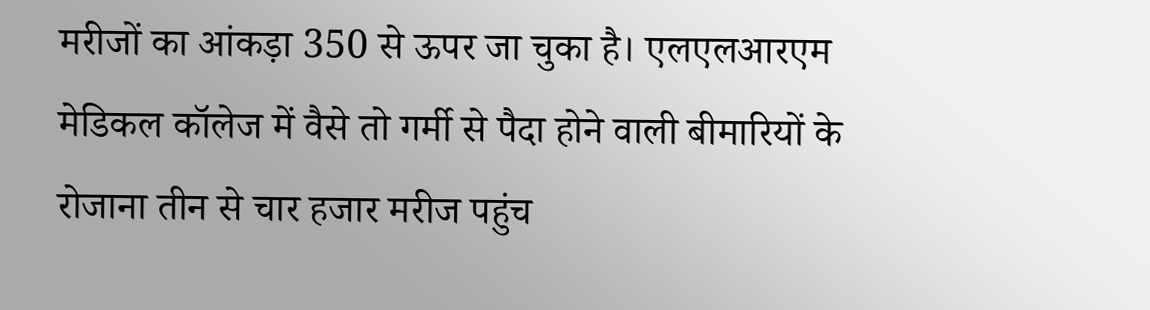मरीजों का आंकड़ा 350 से ऊपर जा चुका है। एलएलआरएम मेडिकल कॉलेज में वैसे तो गर्मी से पैदा होने वाली बीमारियों के रोजाना तीन से चार हजार मरीज पहुंच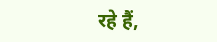रहे हैं,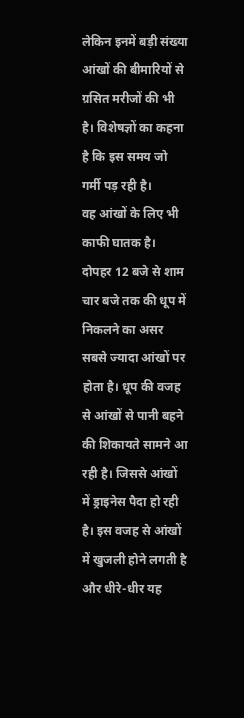लेकिन इनमें बड़ी संख्या आंखों की बीमारियों से ग्रसित मरीजों की भी है। विशेषज्ञों का कहना है कि इस समय जो गर्मी पड़ रही है।
वह आंखों के लिए भी काफी घातक है। दोपहर 12 बजे से शाम चार बजे तक की धूप में निकलने का असर सबसे ज्यादा आंखों पर होता है। धूप की वजह से आंखों से पानी बहने की शिकायते सामने आ रही है। जिससे आंखों में ड्राइनेस पैदा हो रही है। इस वजह से आंखों में खुजली होने लगती है और धीरे-धीर यह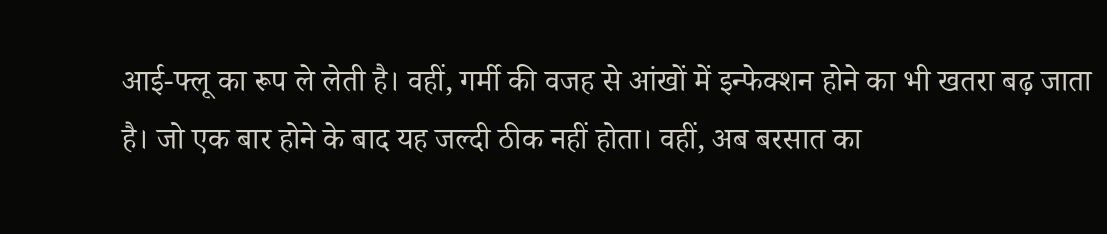आई-फ्लू का रूप ले लेती है। वहीं, गर्मी की वजह से आंखों में इन्फेक्शन होने का भी खतरा बढ़ जाता है। जो एक बार होने के बाद यह जल्दी ठीक नहीं होता। वहीं, अब बरसात का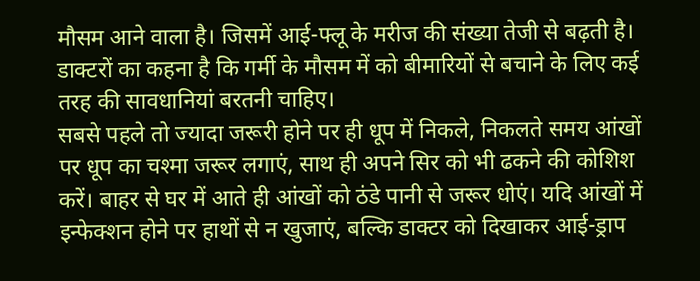मौसम आने वाला है। जिसमें आई-फ्लू के मरीज की संख्या तेजी से बढ़ती है। डाक्टरों का कहना है कि गर्मी के मौसम में को बीमारियों से बचाने के लिए कई तरह की सावधानियां बरतनी चाहिए।
सबसे पहले तो ज्यादा जरूरी होने पर ही धूप में निकले, निकलते समय आंखों पर धूप का चश्मा जरूर लगाएं, साथ ही अपने सिर को भी ढकने की कोशिश करें। बाहर से घर में आते ही आंखों को ठंडे पानी से जरूर धोएं। यदि आंखों में इन्फेक्शन होने पर हाथों से न खुजाएं, बल्कि डाक्टर को दिखाकर आई-ड्राप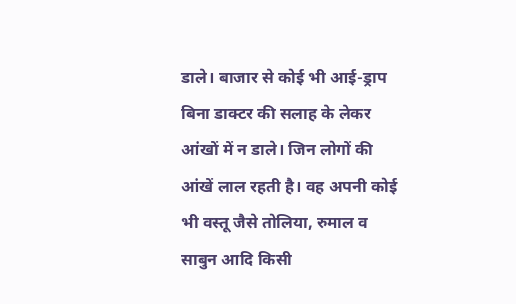डाले। बाजार से कोई भी आई-ड्राप बिना डाक्टर की सलाह के लेकर आंखों में न डाले। जिन लोगों की आंखें लाल रहती है। वह अपनी कोई भी वस्तू जैसे तोलिया, रुमाल व साबुन आदि किसी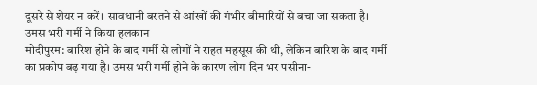दूसरे से शेयर न करें। सावधानी बरतने से आंखों की गंभीर बीमारियों से बचा जा सकता है।
उमस भरी गर्मी ने किया हलकान
मोदीपुरम: बारिश होने के बाद गर्मी से लोगों ने राहत महसूस की थी, लेकिन बारिश के बाद गर्मी का प्रकोप बढ़ गया है। उमस भरी गर्मी होने के कारण लोग दिन भर पसीना-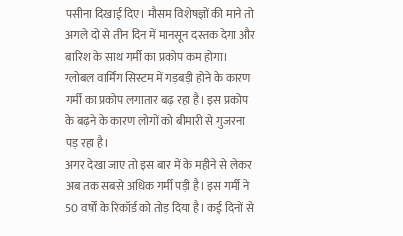पसीना दिखाई दिए। मौसम विशेषज्ञों की माने तो अगले दो से तीन दिन में मानसून दस्तक देगा और बारिश के साथ गर्मी का प्रकोप कम होगा। ग्लोबल वार्मिंग सिस्टम में गड़बड़ी होने के कारण गर्मी का प्रकोप लगातार बढ़ रहा है। इस प्रकोप के बढ़ने के कारण लोगों को बीमारी से गुजरना पड़ रहा है।
अगर देखा जाए तो इस बार में के महीने से लेकर अब तक सबसे अधिक गर्मी पड़ी है। इस गर्मी ने 50 वर्षों के रिकॉर्ड को तोड़ दिया है। कई दिनों से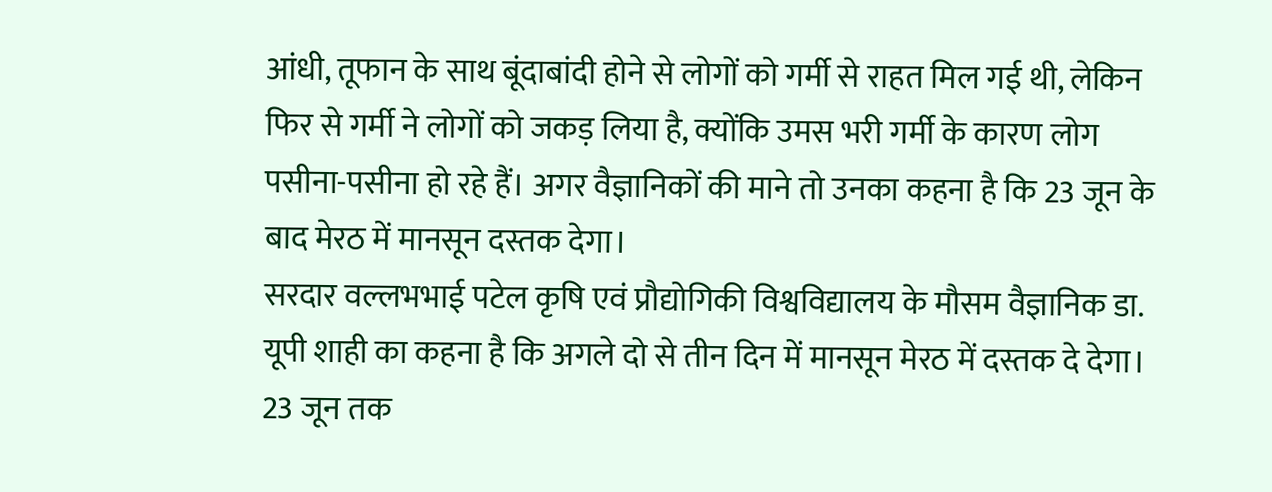आंधी, तूफान के साथ बूंदाबांदी होने से लोगों को गर्मी से राहत मिल गई थी, लेकिन फिर से गर्मी ने लोगों को जकड़ लिया है, क्योंकि उमस भरी गर्मी के कारण लोग पसीना-पसीना हो रहे हैं। अगर वैज्ञानिकों की माने तो उनका कहना है कि 23 जून के बाद मेरठ में मानसून दस्तक देगा।
सरदार वल्लभभाई पटेल कृषि एवं प्रौद्योगिकी विश्वविद्यालय के मौसम वैज्ञानिक डा. यूपी शाही का कहना है कि अगले दो से तीन दिन में मानसून मेरठ में दस्तक दे देगा। 23 जून तक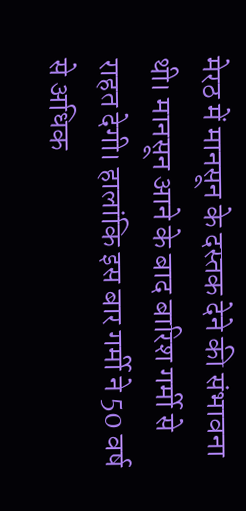मेरठ में मानसून के दस्तक देने की संभावना थी। मानसून आने के बाद बारिश गर्मी से राहत देगी। हालांकि इस बार गर्मी ने 50 वर्ष से अधिक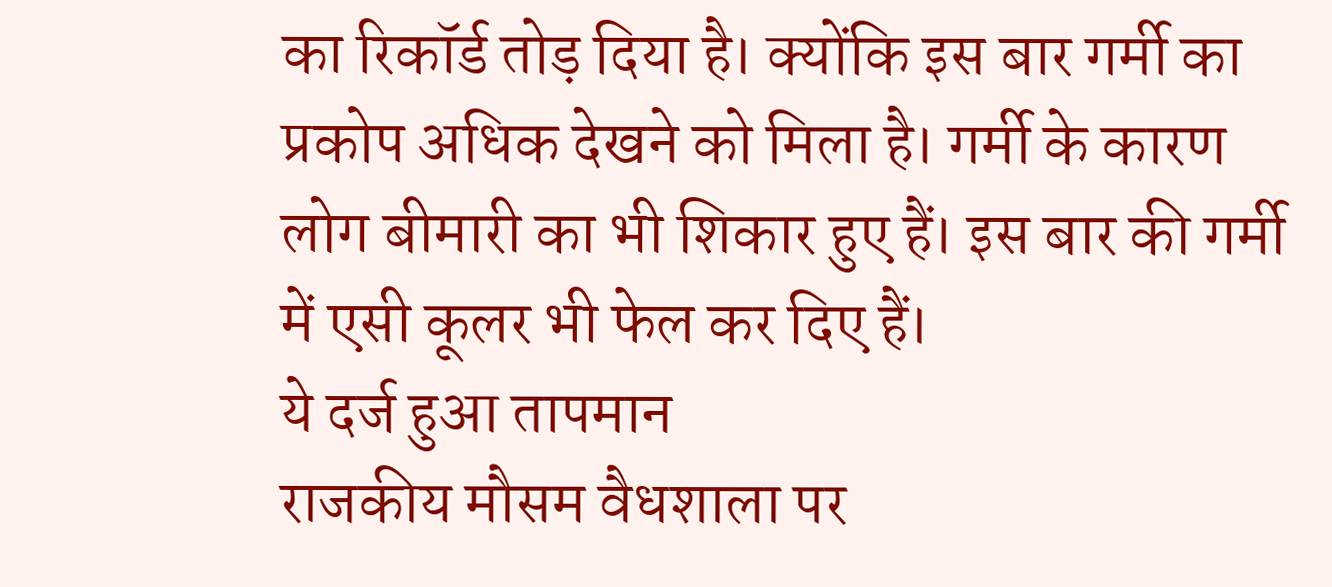का रिकॉर्ड तोड़ दिया है। क्योंकि इस बार गर्मी का प्रकोप अधिक देखने को मिला है। गर्मी के कारण लोग बीमारी का भी शिकार हुए हैं। इस बार की गर्मी में एसी कूलर भी फेल कर दिए हैं।
ये दर्ज हुआ तापमान
राजकीय मौसम वैधशाला पर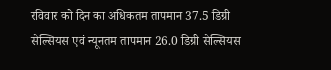रविवार को दिन का अधिकतम तापमान 37.5 डिग्री सेल्सियस एवं न्यूनतम तापमान 26.0 डिग्री सेल्सियस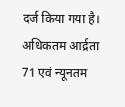दर्ज किया गया है। अधिकतम आर्द्रता 71 एवं न्यूनतम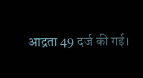आद्रता 49 दर्ज की गई।